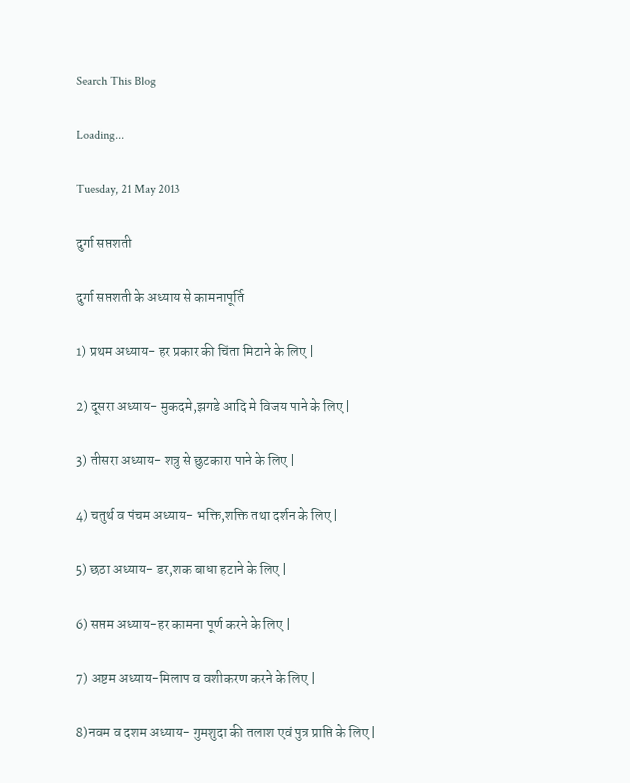Search This Blog

Loading...

Tuesday, 21 May 2013

दुर्गा सप्तशती

दुर्गा सप्तशती के अध्याय से कामनापूर्ति

1) प्रथम अध्याय- हर प्रकार की चिंता मिटाने के लिए |

2) दूसरा अध्याय- मुकदमे,झगडे आदि मे विजय पाने के लिए |

3) तीसरा अध्याय- शत्रु से छुटकारा पाने के लिए |

4) चतुर्थ व पंचम अध्याय- भक्ति,शक्ति तथा दर्शन के लिए |

5) छठा अध्याय- डर,शक बाधा हटाने के लिए |

6) सप्तम अध्याय-हर कामना पूर्ण करने के लिए |

7) अष्टम अध्याय-मिलाप व वशीकरण करने के लिए |

8)नवम व दशम अध्याय- गुमशुदा की तलाश एवं पुत्र प्राप्ति के लिए |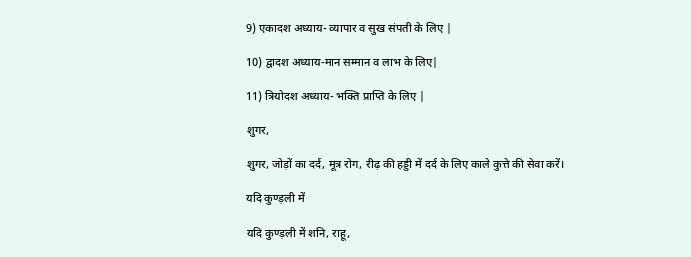9) एकादश अध्याय- व्यापार व सुख संपती के लिए |

10) द्वादश अध्याय-मान सम्मान व लाभ के लिए|

11) त्रियोदश अध्याय- भक्ति प्राप्ति के लिए |

शुगर,

शुगर, जोड़ों का दर्द, मूत्र रोग, रीढ़ की हड्डी में दर्द के लिए काले कुत्ते की सेवा करें।

यदि कुण्ड़ली में

यदि कुण्ड़ली में शनि, राहू,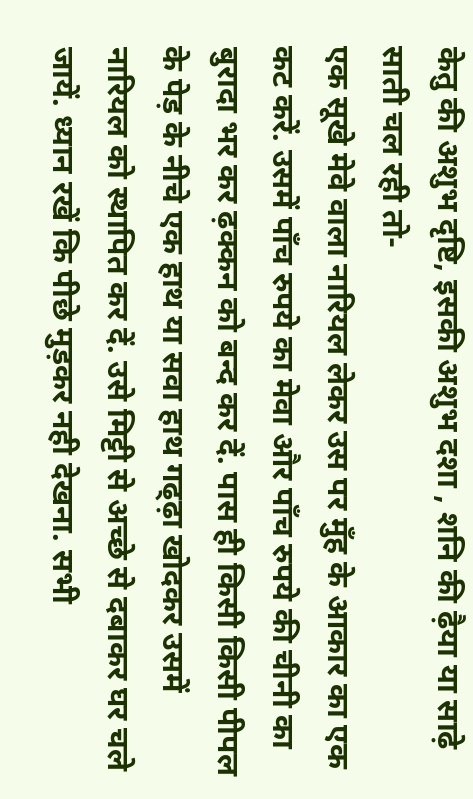केतु की अशुभ दृष्टि, इसकी अशुभ दशा , शनि की ढ़ैया या साढ़े साती चल रही तो-
एक सूखे मेवे वाला नारियल लेकर उस पर मुँह के आकार का एक कट करें. उसमें पाँच रुपये का मेवा और पाँच रुपये की चीनी का बुरादा भर कर ढ़क्कन को बन्द कर दें. पास ही किसी किसी पीपल के पेड़ के नीचे एक हाथ या सवा हाथ गढ्ढ़ा खोदकर उसमें नारियल को स्थापित कर दें. उसे मिट्टी से अच्छे से दबाकर घर चले जायें. ध्यान रखें कि पीछे मुड़कर नही देखना. सभी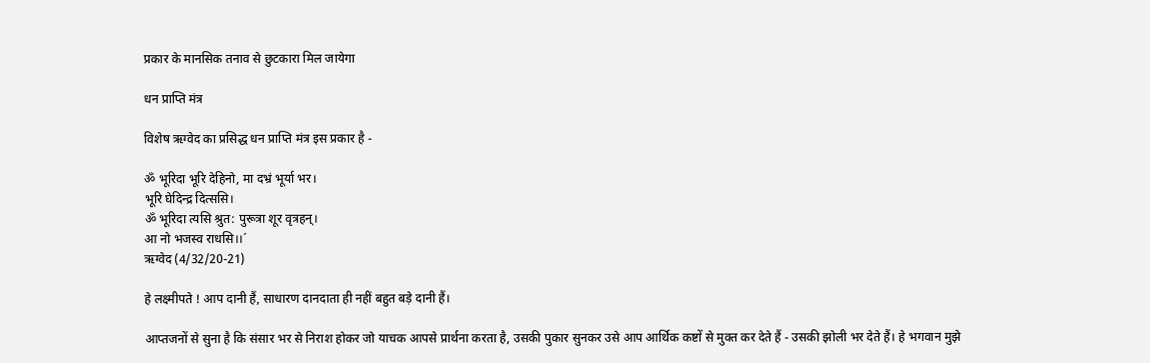प्रकार के मानसिक तनाव से छुटकारा मिल जायेगा

धन प्राप्ति मंत्र

विशेष ऋग्वेद का प्रसिद्ध धन प्राप्ति मंत्र इस प्रकार है -

ॐ भूरिदा भूरि देहिनो, मा दभ्रं भूर्या भर।
भूरि घेदिन्द्र दित्ससि।
ॐ भूरिदा त्यसि श्रुत: पुरूत्रा शूर वृत्रहन्।
आ नो भजस्व राधसि।।´
ऋग्वेद (4/32/20-21)

हे लक्ष्मीपते ! आप दानी हैं, साधारण दानदाता ही नहीं बहुत बड़े दानी हैं।

आप्तजनों से सुना है कि संसार भर से निराश होकर जो याचक आपसे प्रार्थना करता है, उसकी पुकार सुनकर उसे आप आर्थिक कष्टों से मुक्त कर देते हैं - उसकी झोली भर देते हैं। हे भगवान मुझे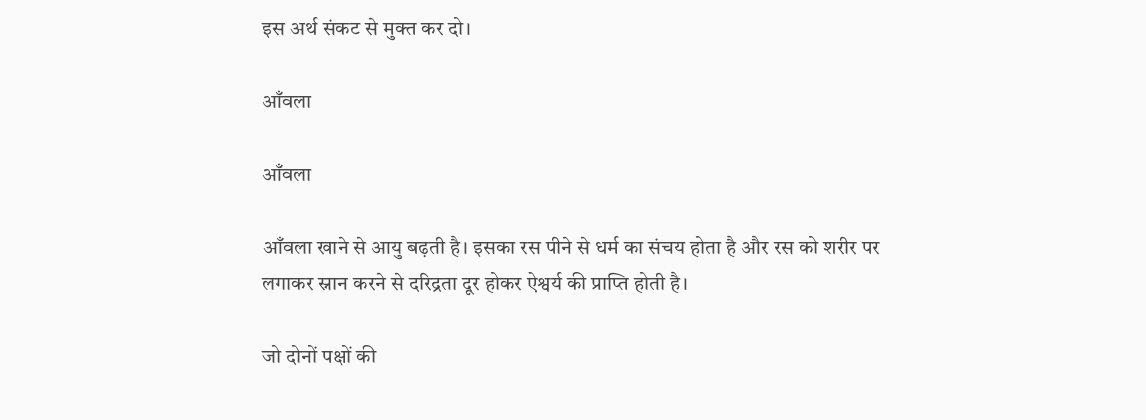इस अर्थ संकट से मुक्त कर दो।

आँवला

आँवला

आँवला खाने से आयु बढ़ती है। इसका रस पीने से धर्म का संचय होता है और रस को शरीर पर लगाकर स्नान करने से दरिद्रता दूर होकर ऐश्वर्य की प्राप्ति होती है।

जो दोनों पक्षों की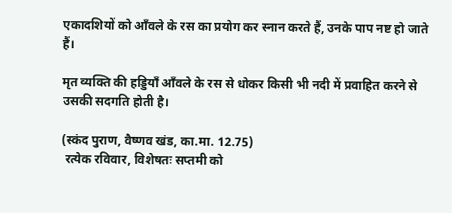एकादशियों को आँवले के रस का प्रयोग कर स्नान करते हैं, उनके पाप नष्ट हो जाते हैं।

मृत व्यक्ति की हड्डियाँ आँवले के रस से धोकर किसी भी नदी में प्रवाहित करने से उसकी सदगति होती है।

(स्कंद पुराण, वैष्णव खंड, का.मा. 12.75)
 रत्येक रविवार, विशेषतः सप्तमी को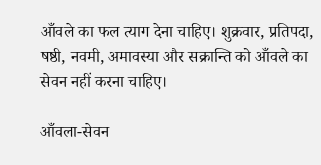आँवले का फल त्याग देना चाहिए। शुक्रवार, प्रतिपदा, षष्ठी, नवमी, अमावस्या और सक्रान्ति को आँवले का सेवन नहीं करना चाहिए।

आँवला-सेवन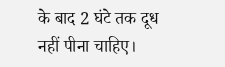के बाद 2 घंटे तक दूध नहीं पीना चाहिए।